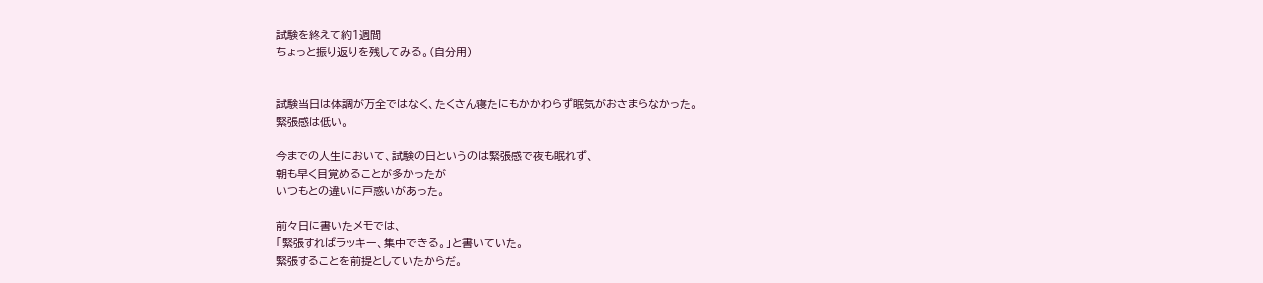試験を終えて約1週間
ちょっと振り返りを残してみる。(自分用)


試験当日は体調が万全ではなく、たくさん寝たにもかかわらず眠気がおさまらなかった。
緊張感は低い。

今までの人生において、試験の日というのは緊張感で夜も眠れず、
朝も早く目覚めることが多かったが
いつもとの違いに戸惑いがあった。

前々日に書いたメモでは、
「緊張すればラッキー、集中できる。」と書いていた。
緊張することを前提としていたからだ。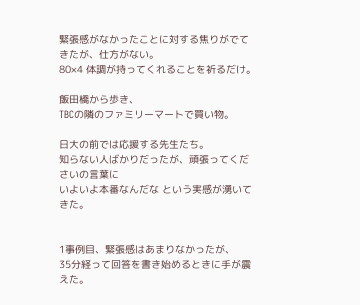緊張感がなかったことに対する焦りがでてきたが、仕方がない。
80×4 体調が持ってくれることを祈るだけ。

飯田橋から歩き、
TBCの隣のファミリーマートで買い物。

日大の前では応援する先生たち。
知らない人ばかりだったが、頑張ってくださいの言葉に
いよいよ本番なんだな という実感が湧いてきた。


1事例目、緊張感はあまりなかったが、
35分経って回答を書き始めるときに手が震えた。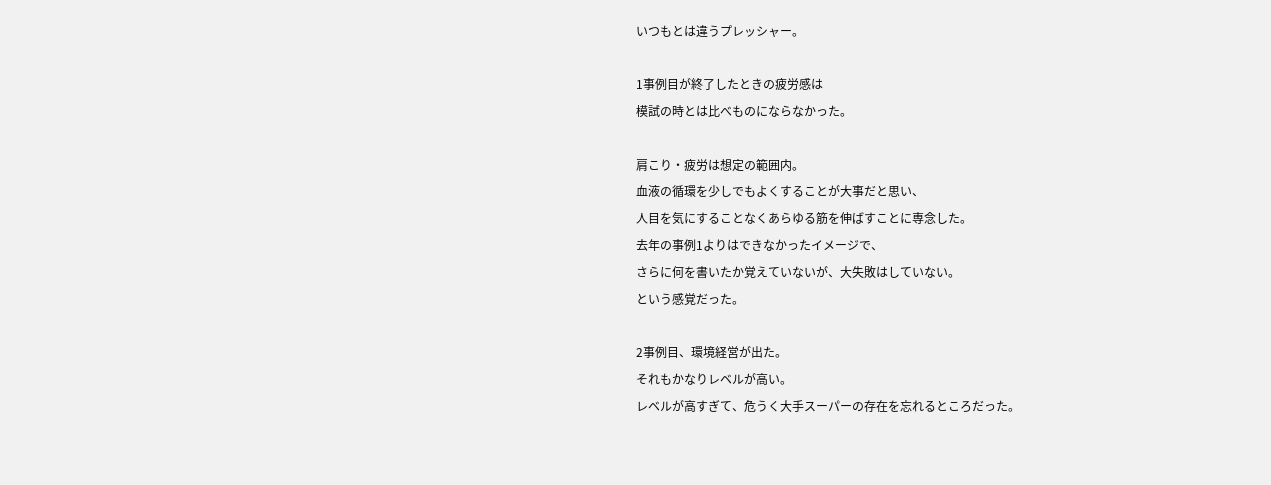いつもとは違うプレッシャー。

1事例目が終了したときの疲労感は
模試の時とは比べものにならなかった。

肩こり・疲労は想定の範囲内。
血液の循環を少しでもよくすることが大事だと思い、
人目を気にすることなくあらゆる筋を伸ばすことに専念した。
去年の事例1よりはできなかったイメージで、
さらに何を書いたか覚えていないが、大失敗はしていない。
という感覚だった。

2事例目、環境経営が出た。
それもかなりレベルが高い。
レベルが高すぎて、危うく大手スーパーの存在を忘れるところだった。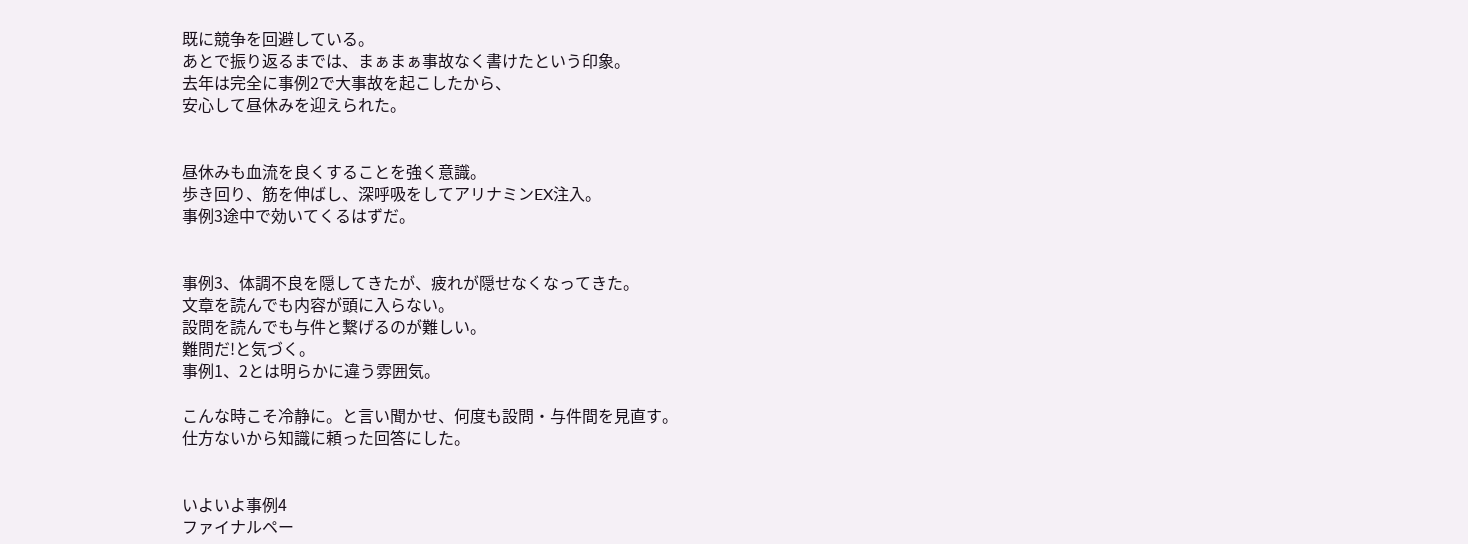既に競争を回避している。
あとで振り返るまでは、まぁまぁ事故なく書けたという印象。
去年は完全に事例2で大事故を起こしたから、
安心して昼休みを迎えられた。


昼休みも血流を良くすることを強く意識。
歩き回り、筋を伸ばし、深呼吸をしてアリナミンEX注入。
事例3途中で効いてくるはずだ。


事例3、体調不良を隠してきたが、疲れが隠せなくなってきた。
文章を読んでも内容が頭に入らない。
設問を読んでも与件と繋げるのが難しい。
難問だ!と気づく。
事例1、2とは明らかに違う雰囲気。

こんな時こそ冷静に。と言い聞かせ、何度も設問・与件間を見直す。
仕方ないから知識に頼った回答にした。


いよいよ事例4
ファイナルペー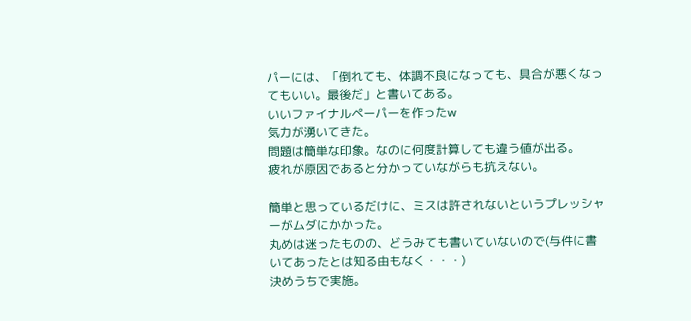パーには、「倒れても、体調不良になっても、具合が悪くなってもいい。最後だ」と書いてある。
いいファイナルペーパーを作ったw
気力が湧いてきた。
問題は簡単な印象。なのに何度計算しても違う値が出る。
疲れが原因であると分かっていながらも抗えない。

簡単と思っているだけに、ミスは許されないというプレッシャーがムダにかかった。
丸めは迷ったものの、どうみても書いていないので(与件に書いてあったとは知る由もなく・・・)
決めうちで実施。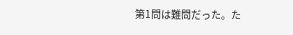第1問は難問だった。た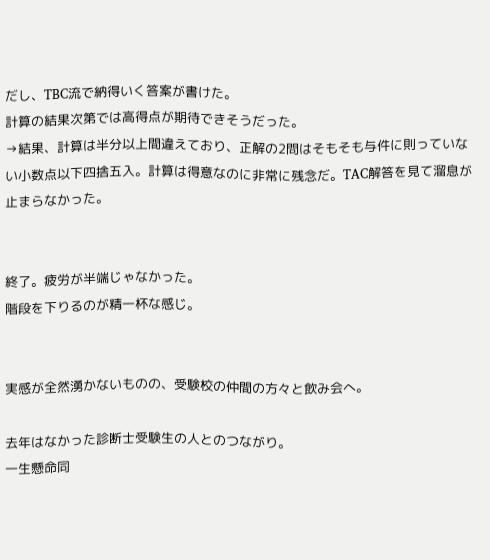だし、TBC流で納得いく答案が書けた。
計算の結果次第では高得点が期待できそうだった。
→結果、計算は半分以上間違えており、正解の2問はそもそも与件に則っていない小数点以下四捨五入。計算は得意なのに非常に残念だ。TAC解答を見て溜息が止まらなかった。


終了。疲労が半端じゃなかった。
階段を下りるのが精一杯な感じ。


実感が全然湧かないものの、受験校の仲間の方々と飲み会へ。

去年はなかった診断士受験生の人とのつながり。
一生懸命同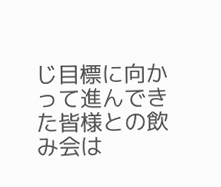じ目標に向かって進んできた皆様との飲み会は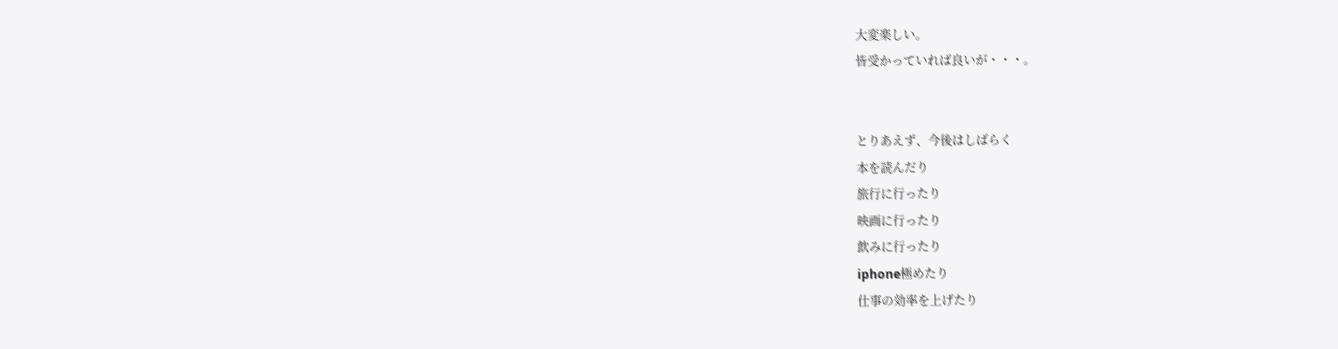大変楽しい。
皆受かっていれば良いが・・・。


とりあえず、今後はしばらく
本を読んだり
旅行に行ったり
映画に行ったり
飲みに行ったり
iphone極めたり
仕事の効率を上げたり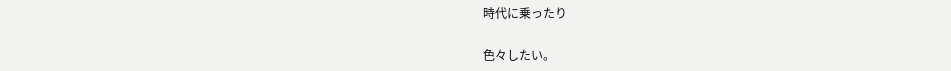時代に乗ったり

色々したい。